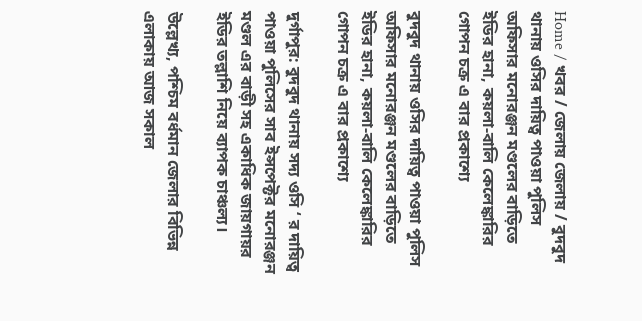Home / খবর / জেলায় জেলায় / বুদবুদ থানায় ওসির দায়িত্ব পাওয়া পুলিস অফিসার মনোরঞ্জন মণ্ডলের বাড়িতে ইডির হানা, কয়লা-বালি কেলেঙ্কারির গোপন চক্র এ বার প্রকাশ্যে

বুদবুদ থানায় ওসির দায়িত্ব পাওয়া পুলিস অফিসার মনোরঞ্জন মণ্ডলের বাড়িতে ইডির হানা, কয়লা-বালি কেলেঙ্কারির গোপন চক্র এ বার প্রকাশ্যে

দুর্গাপুর: বুদবুদ থানায় সদ্য ওসি ‘ র দায়িত্ব পাওয়া পুলিসের সাব ইন্সপেক্টর মনোরঞ্জন মণ্ডল এর বাড়ী সহ একাধিক জায়গায়র ইডির তল্লাশি নিয়ে ব্যাপক চাঞ্চল্য।

উল্লেখ্য, পশ্চিম বর্ধমান জেলার বিভিন্ন এলাকায় আজ সকাল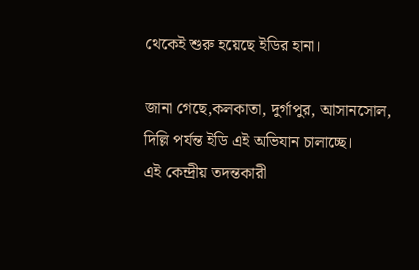থেকেই শুরু হয়েছে ইডির হানা।

জানা গেছে,কলকাতা, দুর্গাপুর, আসানসোল, দিল্লি পর্যন্ত ইডি এই অভিযান চালাচ্ছে।
এই কেন্দ্রীয় তদন্তকারী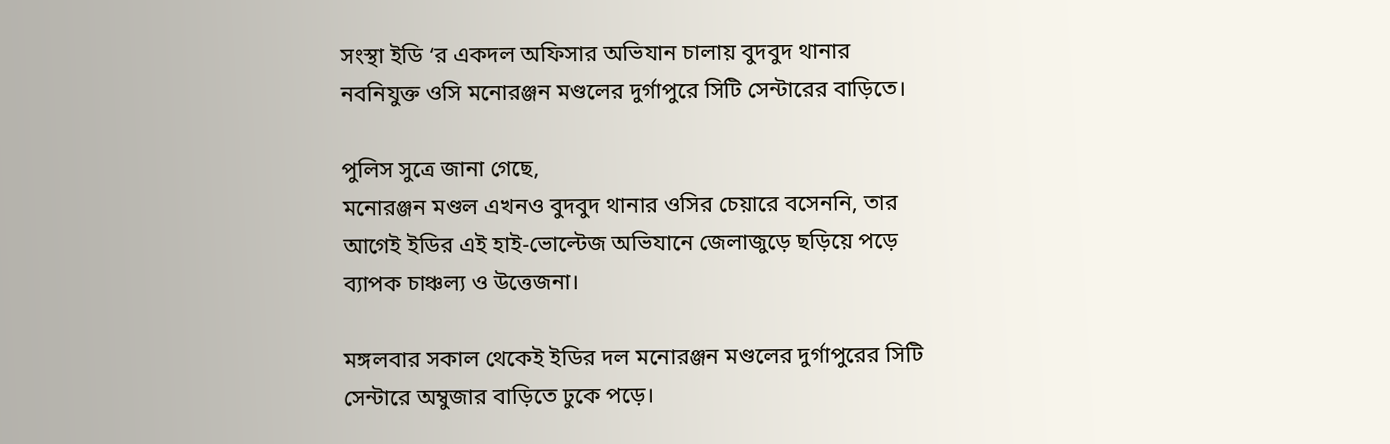সংস্থা ইডি ‘র একদল অফিসার অভিযান চালায় বুদবুদ থানার নবনিযুক্ত ওসি মনোরঞ্জন মণ্ডলের দুর্গাপুরে সিটি সেন্টারের বাড়িতে।

পুলিস সুত্রে জানা গেছে,
মনোরঞ্জন মণ্ডল এখনও বুদবুদ থানার ওসির চেয়ারে বসেননি, তার আগেই ইডির এই হাই-ভোল্টেজ অভিযানে জেলাজুড়ে ছড়িয়ে পড়ে ব্যাপক চাঞ্চল্য ও উত্তেজনা।

মঙ্গলবার সকাল থেকেই ইডির দল মনোরঞ্জন মণ্ডলের দুর্গাপুরের সিটি সেন্টারে অম্বুজার বাড়িতে ঢুকে পড়ে।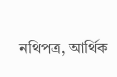নথিপত্র, আর্থিক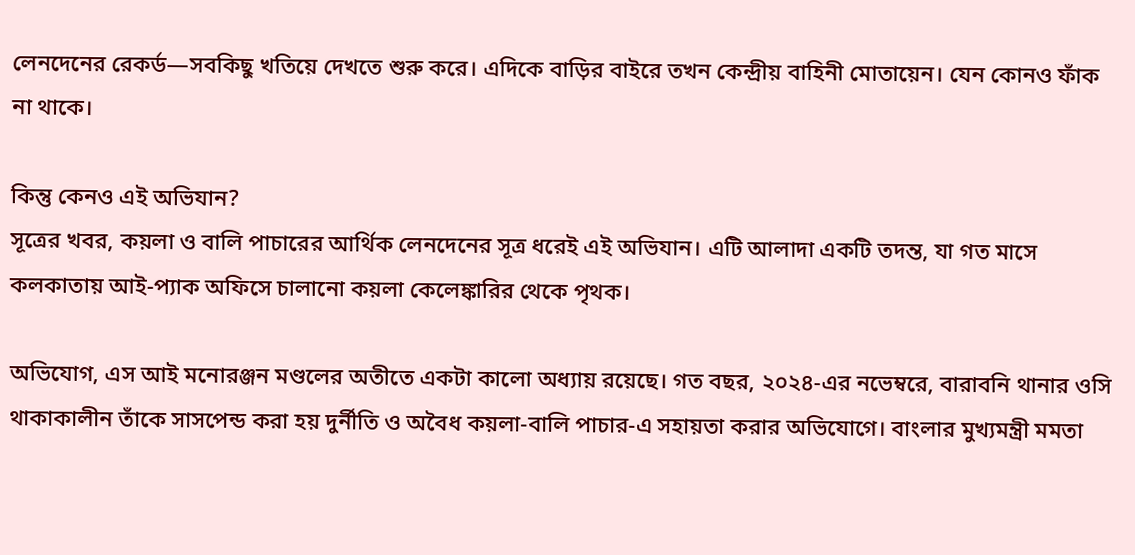লেনদেনের রেকর্ড—সবকিছু খতিয়ে দেখতে শুরু করে। এদিকে বাড়ির বাইরে তখন কেন্দ্রীয় বাহিনী মোতায়েন। যেন কোনও ফাঁক না থাকে।

কিন্তু কেনও এই অভিযান?
সূত্রের খবর, কয়লা ও বালি পাচারের আর্থিক লেনদেনের সূত্র ধরেই এই অভিযান। এটি আলাদা একটি তদন্ত, যা গত মাসে কলকাতায় আই-প্যাক অফিসে চালানো কয়লা কেলেঙ্কারির থেকে পৃথক।

অভিযোগ, এস আই মনোরঞ্জন মণ্ডলের অতীতে একটা কালো অধ্যায় রয়েছে। গত বছর, ২০২৪-এর নভেম্বরে, বারাবনি থানার ওসি থাকাকালীন তাঁকে সাসপেন্ড করা হয় দুর্নীতি ও অবৈধ কয়লা-বালি পাচার-এ সহায়তা করার অভিযোগে। বাংলার মুখ্যমন্ত্রী মমতা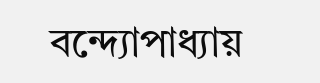বন্দ্যোপাধ্যায়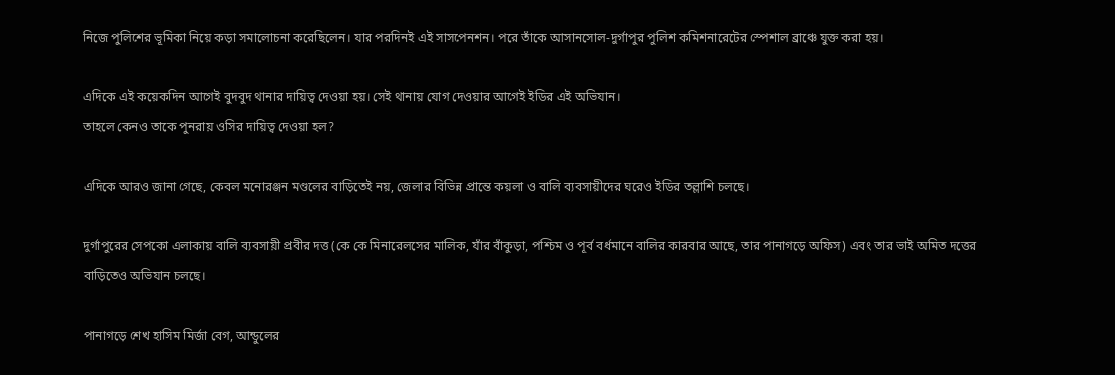নিজে পুলিশের ভূমিকা নিয়ে কড়া সমালোচনা করেছিলেন। যার পরদিনই এই সাসপেনশন। পরে তাঁকে আসানসোল-দুর্গাপুর পুলিশ কমিশনারেটের স্পেশাল ব্রাঞ্চে যুক্ত করা হয়।

এদিকে এই কয়েকদিন আগেই বুদবুদ থানার দায়িত্ব দেওয়া হয়। সেই থানায় যোগ দেওয়ার আগেই ইডির এই অভিযান।
তাহলে কেনও তাকে পুনরায় ওসির দায়িত্ব দেওয়া হল?

এদিকে আরও জানা গেছে, কেবল মনোরঞ্জন মণ্ডলের বাড়িতেই নয়, জেলার বিভিন্ন প্রান্তে কয়লা ও বালি ব্যবসায়ীদের ঘরেও ইডির তল্লাশি চলছে।

দুর্গাপুরের সেপকো এলাকায় বালি ব্যবসায়ী প্রবীর দত্ত (কে কে মিনারেলসের মালিক, যাঁর বাঁকুড়া, পশ্চিম ও পূর্ব বর্ধমানে বালির কারবার আছে, তার পানাগড়ে অফিস) এবং তার ভাই অমিত দত্তের বাড়িতেও অভিযান চলছে।

পানাগড়ে শেখ হাসিম মির্জা বেগ, আন্ডুলের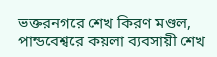ভক্তরনগরে শেখ কিরণ মণ্ডল, পান্ডবেশ্বরে কয়লা ব্যবসায়ী শেখ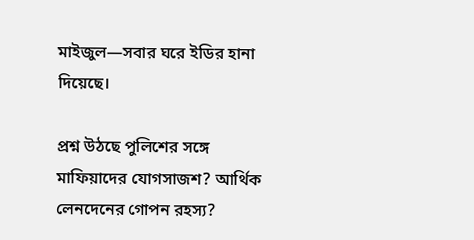মাইজুল—সবার ঘরে ইডির হানা দিয়েছে।

প্রশ্ন উঠছে পুলিশের সঙ্গে মাফিয়াদের যোগসাজশ? আর্থিক লেনদেনের গোপন রহস্য?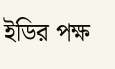ইডির পক্ষ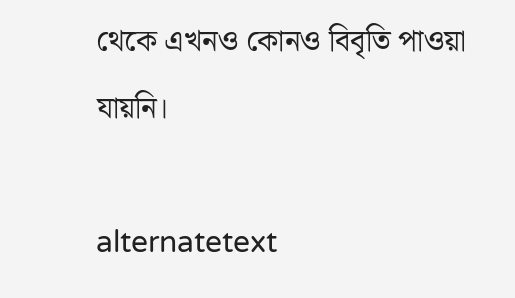থেকে এখনও কোনও বিবৃতি পাওয়া যায়নি।

alternatetext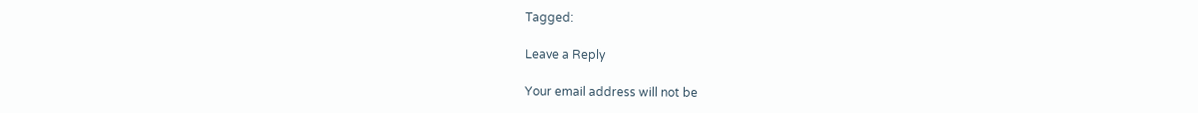Tagged:

Leave a Reply

Your email address will not be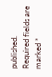published. Required fields are marked *